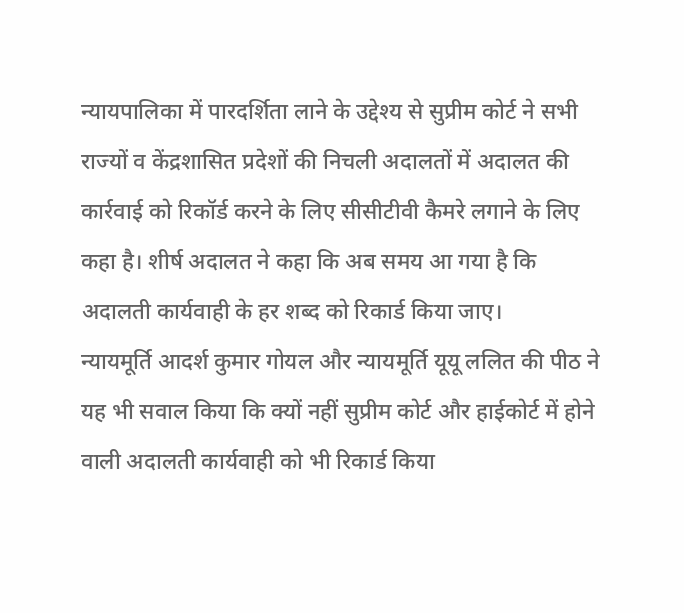न्यायपालिका में पारदर्शिता लाने के उद्देश्य से सुप्रीम कोर्ट ने सभी राज्यों व केंद्रशासित प्रदेशों की निचली अदालतों में अदालत की कार्रवाई को रिकॉर्ड करने के लिए सीसीटीवी कैमरे लगाने के लिए कहा है। शीर्ष अदालत ने कहा कि अब समय आ गया है कि अदालती कार्यवाही के हर शब्द को रिकार्ड किया जाए।
न्यायमूर्ति आदर्श कुमार गोयल और न्यायमूर्ति यूयू ललित की पीठ ने यह भी सवाल किया कि क्यों नहीं सुप्रीम कोर्ट और हाईकोर्ट में होने वाली अदालती कार्यवाही को भी रिकार्ड किया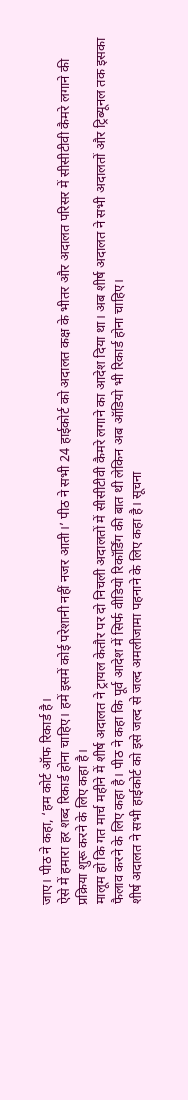जाए। पीठ ने कहा, ‘हम कोर्ट ऑफ रिकार्ड है।
ऐसे में हमारा हर शब्द रिकार्ड होना चाहिए। हमें इसमें कोई परेशानी नहीं नजर आती।’ पीठ ने सभी 24 हाईकोर्ट को अदालत कक्ष के भीतर और अदालत परिसर में सीसीटीवी कैमरे लगाने की प्रक्रिया शुरू करने के लिए कहा है।
मालूम हो कि गत मार्च महीने में शीर्ष अदालत ने ट्रायल केतौर पर दो निचली अदालतों में सीसीटीवी कैमरे लगाने का आदेश दिया था। अब शीर्ष अदालत ने सभी अदालतों और ट्रिब्यूनल तक इसका फैलाव करने के लिए कहा है। पीठ ने कहा कि पूर्व आदेश में सिर्फ वीडियो रिकॉर्डिंग की बात थी लेकिन अब ऑडियो भी रिकार्ड होना चाहिए।
शीर्ष अदालत ने सभी हाईकोर्ट को इसे जल्द से जल्द अमलीजामा पहनाने के लिए कहा है। सूचना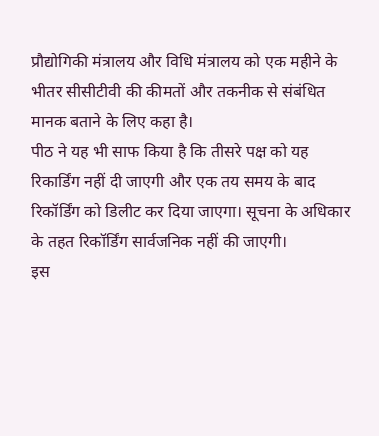प्रौद्योगिकी मंत्रालय और विधि मंत्रालय को एक महीने के भीतर सीसीटीवी की कीमतों और तकनीक से संबंधित मानक बताने के लिए कहा है।
पीठ ने यह भी साफ किया है कि तीसरे पक्ष को यह रिकार्डिंग नहीं दी जाएगी और एक तय समय के बाद रिकॉर्डिंग को डिलीट कर दिया जाएगा। सूचना के अधिकार के तहत रिकॉर्डिंग सार्वजनिक नहीं की जाएगी।
इस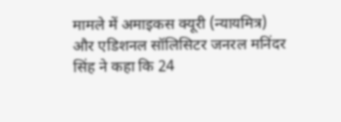मामले में अमाइकस क्यूरी (न्यायमित्र) और एडिशनल सॉलिसिटर जनरल मनिंदर सिंह ने कहा कि 24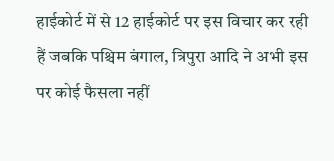हाईकोर्ट में से 12 हाईकोर्ट पर इस विचार कर रही हैं जबकि पश्चिम बंगाल, त्रिपुरा आदि ने अभी इस पर कोई फैसला नहीं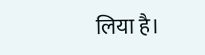लिया है।